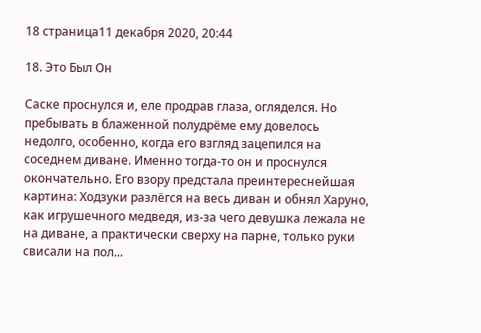18 страница11 декабря 2020, 20:44

18. Это Был Он

Саске проснулся и, еле продрав глаза, огляделся. Но пребывать в блаженной полудрёме ему довелось недолго, особенно, когда его взгляд зацепился на соседнем диване. Именно тогда-то он и проснулся окончательно. Его взору предстала преинтереснейшая картина: Ходзуки разлёгся на весь диван и обнял Харуно, как игрушечного медведя, из-за чего девушка лежала не на диване, а практически сверху на парне, только руки свисали на пол...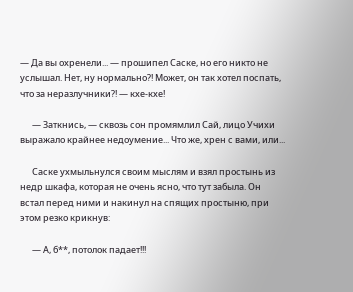— Да вы охренели... — прошипел Саске, но его никто не услышал. Нет, ну нормально?! Может, он так хотел поспать, что за неразлучники?! — кхе-кхе!

      — Заткнись, — сквозь сон промямлил Сай, лицо Учихи выражало крайнее недоумение... Что же, хрен с вами, или...

      Саске ухмыльнулся своим мыслям и взял простынь из недр шкафа, которая не очень ясно, что тут забыла. Он встал перед ними и накинул на спящих простыню, при этом резко крикнув:

      — А, б**, потолок падает!!!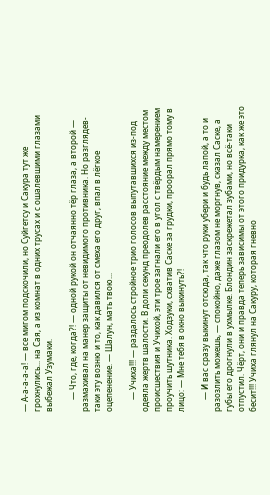— А-а-а-а-а! — все мигом подскочили, но Суйгетсу и Сакура тут же грохнулись... на Сая, а из комнат в одних трусах и с ошалевшими глазами выбежал Узумаки.

      — Что, где, когда?! — одной рукой он отчаянно тёр глаза, а второй — размахивал на манер защиты от невидимого противника. Но разглядев-таки эту возню и то, как давился от смеха его друг, впал в лёгкое оцепенение. — Шалун, мать твою...

      — Учиха!!! — раздалось стройное трио голосов выпутавшихся из-под одеяла жертв шалости. В доли секунд преодолев расстояние между местом происшествия и Учихой, эти трое загнали его в угол с твёрдым намерением проучить шутника. Ходзуки, схватив Саске за грудки, проорал прямо тому в лицо: — Мне тебя в окно выкинуть?!

      — И вас сразу выкинут отсюда, так что руки убери и будь лапой, а то и разозлить можешь, — спокойно, даже глазом не моргнув, сказал Саске, а губы его дрогнули в ухмылке. Блондин заскрежетал зубами, но всё-таки отпустил. Чёрт, они и правда теперь зависимы от этого придурка, как же это бесит!!! Учиха глянул на Сакуру, которая гневно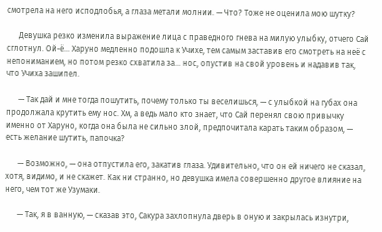смотрела на него исподлобья, а глаза метали молнии. — Что? Тоже не оценила мою шутку?

      Девушка резко изменила выражение лица с праведного гнева на милую улыбку, отчего Сай сглотнул. Ой-ё... Харуно медленно подошла к Учихе, тем самым заставив его смотреть на неё с непониманием, но потом резко схватила за... нос, опустив на свой уровень и надавив так, что Учиха зашипел.

      — Так дай и мне тогда пошутить, почему только ты веселишься, — с улыбкой на губах она продолжала крутить ему нос. Хм, а ведь мало кто знает, что Сай перенял свою привычку именно от Харуно, когда она была не сильно злой, предпочитала карать таким образом, — есть желание шутить, папочка?

      — Возможно, — она отпустила его, закатив глаза. Удивительно, что он ей ничего не сказал, хотя, видимо, и не скажет. Как ни странно, но девушка имела совершенно другое влияние на него, чем тот же Узумаки.

      — Так, я в ванную, — сказав это, Сакура захлопнула дверь в оную и закрылась изнутри,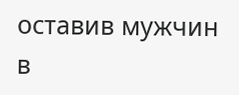оставив мужчин в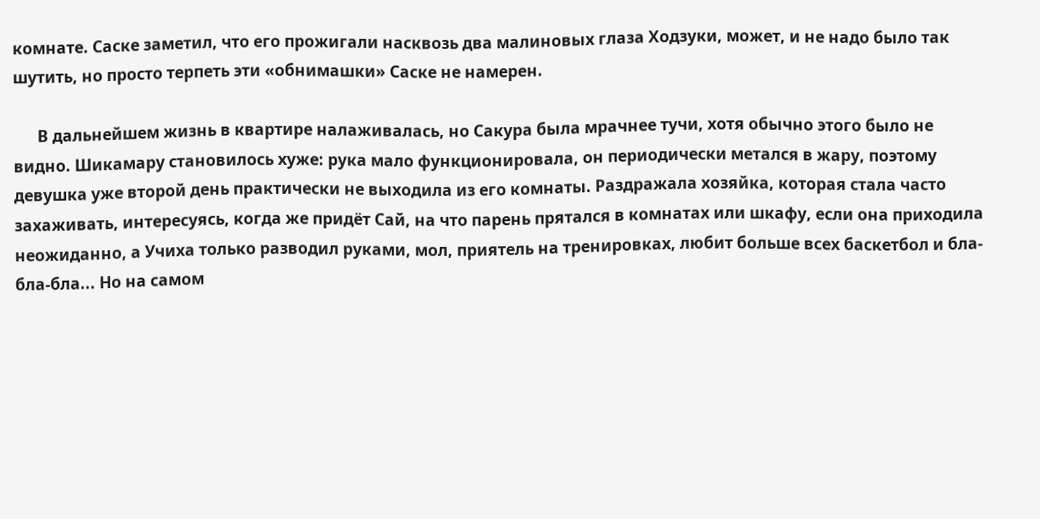комнате. Саске заметил, что его прожигали насквозь два малиновых глаза Ходзуки, может, и не надо было так шутить, но просто терпеть эти «обнимашки» Саске не намерен.

      В дальнейшем жизнь в квартире налаживалась, но Сакура была мрачнее тучи, хотя обычно этого было не видно. Шикамару становилось хуже: рука мало функционировала, он периодически метался в жару, поэтому девушка уже второй день практически не выходила из его комнаты. Раздражала хозяйка, которая стала часто захаживать, интересуясь, когда же придёт Сай, на что парень прятался в комнатах или шкафу, если она приходила неожиданно, а Учиха только разводил руками, мол, приятель на тренировках, любит больше всех баскетбол и бла-бла-бла... Но на самом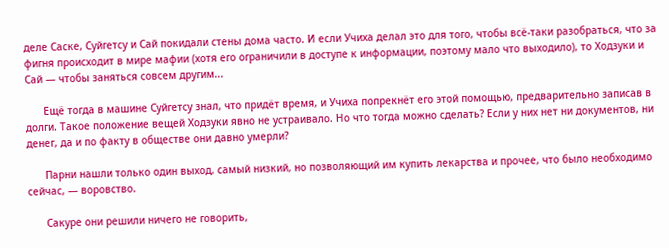деле Саске, Суйгетсу и Сай покидали стены дома часто. И если Учиха делал это для того, чтобы всё-таки разобраться, что за фигня происходит в мире мафии (хотя его ограничили в доступе к информации, поэтому мало что выходило), то Ходзуки и Сай — чтобы заняться совсем другим...

      Ещё тогда в машине Суйгетсу знал, что придёт время, и Учиха попрекнёт его этой помощью, предварительно записав в долги. Такое положение вещей Ходзуки явно не устраивало. Но что тогда можно сделать? Если у них нет ни документов, ни денег, да и по факту в обществе они давно умерли?

      Парни нашли только один выход, самый низкий, но позволяющий им купить лекарства и прочее, что было необходимо сейчас, — воровство.

      Сакуре они решили ничего не говорить,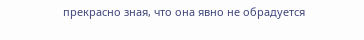прекрасно зная, что она явно не обрадуется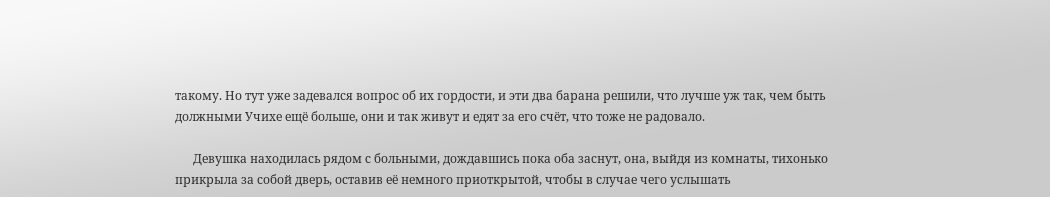такому. Но тут уже задевался вопрос об их гордости, и эти два барана решили, что лучше уж так, чем быть должными Учихе ещё больше, они и так живут и едят за его счёт, что тоже не радовало.

      Девушка находилась рядом с больными, дождавшись пока оба заснут, она, выйдя из комнаты, тихонько прикрыла за собой дверь, оставив её немного приоткрытой, чтобы в случае чего услышать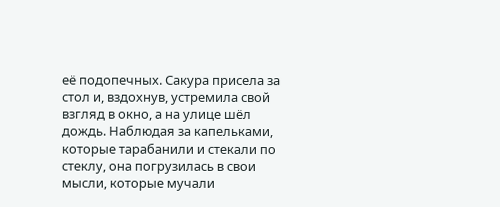её подопечных. Сакура присела за стол и, вздохнув, устремила свой взгляд в окно, а на улице шёл дождь. Наблюдая за капельками, которые тарабанили и стекали по стеклу, она погрузилась в свои мысли, которые мучали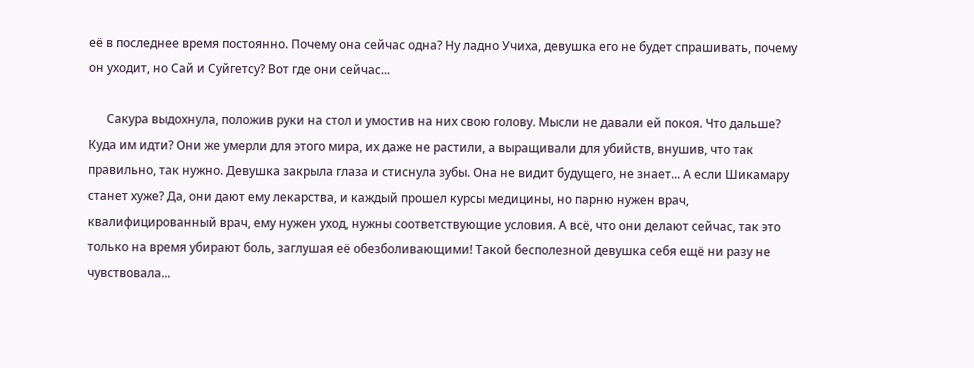её в последнее время постоянно. Почему она сейчас одна? Ну ладно Учиха, девушка его не будет спрашивать, почему он уходит, но Сай и Суйгетсу? Вот где они сейчас...

      Сакура выдохнула, положив руки на стол и умостив на них свою голову. Мысли не давали ей покоя. Что дальше? Куда им идти? Они же умерли для этого мира, их даже не растили, а выращивали для убийств, внушив, что так правильно, так нужно. Девушка закрыла глаза и стиснула зубы. Она не видит будущего, не знает... А если Шикамару станет хуже? Да, они дают ему лекарства, и каждый прошел курсы медицины, но парню нужен врач, квалифицированный врач, ему нужен уход, нужны соответствующие условия. А всё, что они делают сейчас, так это только на время убирают боль, заглушая её обезболивающими! Такой бесполезной девушка себя ещё ни разу не чувствовала...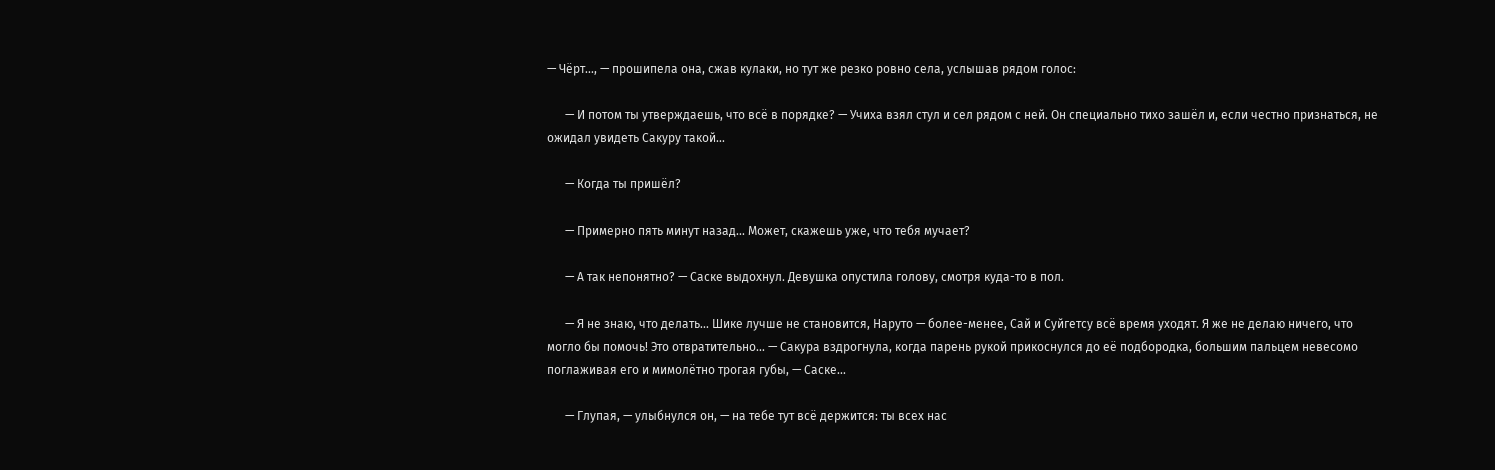— Чёрт..., — прошипела она, сжав кулаки, но тут же резко ровно села, услышав рядом голос:

      — И потом ты утверждаешь, что всё в порядке? — Учиха взял стул и сел рядом с ней. Он специально тихо зашёл и, если честно признаться, не ожидал увидеть Сакуру такой...

      — Когда ты пришёл?

      — Примерно пять минут назад... Может, скажешь уже, что тебя мучает?

      — А так непонятно? — Саске выдохнул. Девушка опустила голову, смотря куда-то в пол.

      — Я не знаю, что делать... Шике лучше не становится, Наруто — более-менее, Сай и Суйгетсу всё время уходят. Я же не делаю ничего, что могло бы помочь! Это отвратительно... — Сакура вздрогнула, когда парень рукой прикоснулся до её подбородка, большим пальцем невесомо поглаживая его и мимолётно трогая губы, — Саске...

      — Глупая, — улыбнулся он, — на тебе тут всё держится: ты всех нас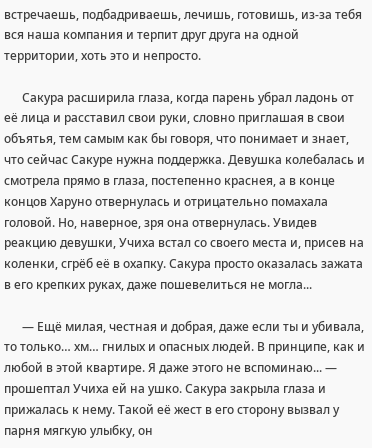встречаешь, подбадриваешь, лечишь, готовишь, из-за тебя вся наша компания и терпит друг друга на одной территории, хоть это и непросто.

      Сакура расширила глаза, когда парень убрал ладонь от её лица и расставил свои руки, словно приглашая в свои объятья, тем самым как бы говоря, что понимает и знает, что сейчас Сакуре нужна поддержка. Девушка колебалась и смотрела прямо в глаза, постепенно краснея, а в конце концов Харуно отвернулась и отрицательно помахала головой. Но, наверное, зря она отвернулась. Увидев реакцию девушки, Учиха встал со своего места и, присев на коленки, сгрёб её в охапку. Сакура просто оказалась зажата в его крепких руках, даже пошевелиться не могла...

      — Ещё милая, честная и добрая, даже если ты и убивала, то только… хм… гнилых и опасных людей. В принципе, как и любой в этой квартире. Я даже этого не вспоминаю... — прошептал Учиха ей на ушко. Сакура закрыла глаза и прижалась к нему. Такой её жест в его сторону вызвал у парня мягкую улыбку, он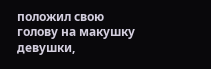положил свою голову на макушку девушки,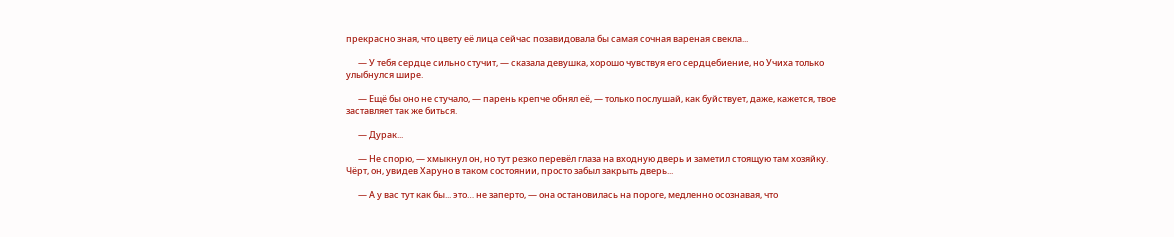прекрасно зная, что цвету её лица сейчас позавидовала бы самая сочная вареная свекла...

      — У тебя сердце сильно стучит, — сказала девушка, хорошо чувствуя его сердцебиение, но Учиха только улыбнулся шире.

      — Ещё бы оно не стучало, — парень крепче обнял её, — только послушай, как буйствует, даже, кажется, твое заставляет так же биться.

      — Дурак...

      — Не спорю, — хмыкнул он, но тут резко перевёл глаза на входную дверь и заметил стоящую там хозяйку. Чёрт, он, увидев Харуно в таком состоянии, просто забыл закрыть дверь...

      — А у вас тут как бы... это… не заперто, — она остановилась на пороге, медленно осознавая, что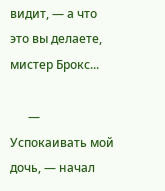видит, — а что это вы делаете, мистер Брокс...

      — Успокаивать мой дочь, — начал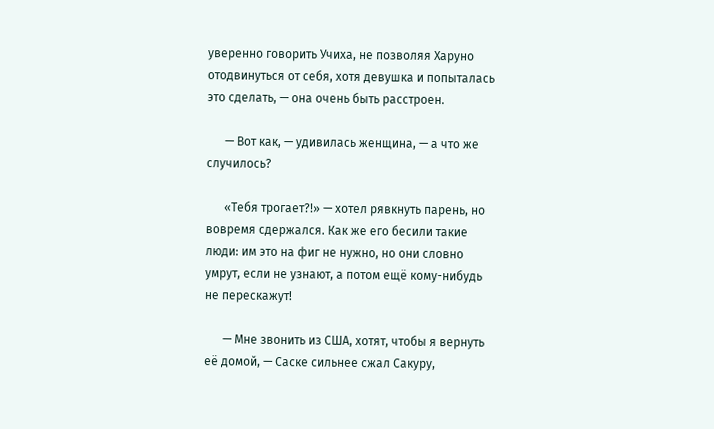уверенно говорить Учиха, не позволяя Харуно отодвинуться от себя, хотя девушка и попыталась это сделать, — она очень быть расстроен.

      — Вот как, — удивилась женщина, — а что же случилось?

      «Тебя трогает?!» — хотел рявкнуть парень, но вовремя сдержался. Как же его бесили такие люди: им это на фиг не нужно, но они словно умрут, если не узнают, а потом ещё кому-нибудь не перескажут!

      — Мне звонить из США, хотят, чтобы я вернуть её домой, — Саске сильнее сжал Сакуру,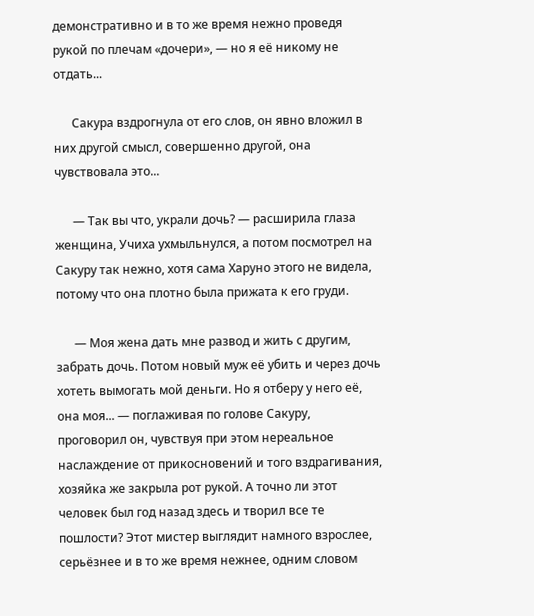демонстративно и в то же время нежно проведя рукой по плечам «дочери», — но я её никому не отдать...

      Сакура вздрогнула от его слов, он явно вложил в них другой смысл, совершенно другой, она чувствовала это...

      — Так вы что, украли дочь? — расширила глаза женщина, Учиха ухмыльнулся, а потом посмотрел на Сакуру так нежно, хотя сама Харуно этого не видела, потому что она плотно была прижата к его груди.

      — Моя жена дать мне развод и жить с другим, забрать дочь. Потом новый муж её убить и через дочь хотеть вымогать мой деньги. Но я отберу у него её, она моя... — поглаживая по голове Сакуру, проговорил он, чувствуя при этом нереальное наслаждение от прикосновений и того вздрагивания, хозяйка же закрыла рот рукой. А точно ли этот человек был год назад здесь и творил все те пошлости? Этот мистер выглядит намного взрослее, серьёзнее и в то же время нежнее, одним словом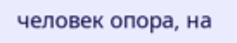человек опора, на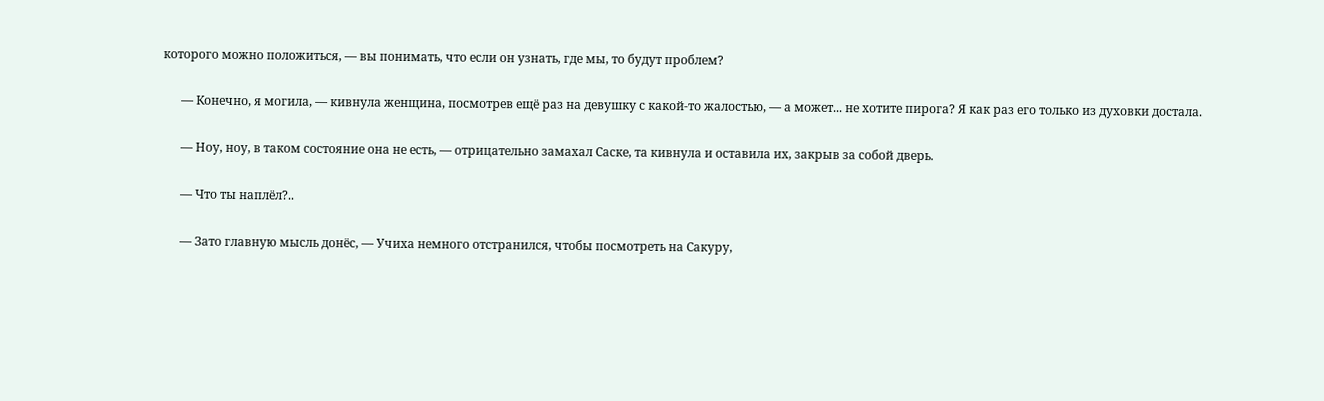которого можно положиться, — вы понимать, что если он узнать, где мы, то будут проблем?

      — Конечно, я могила, — кивнула женщина, посмотрев ещё раз на девушку с какой-то жалостью, — а может... не хотите пирога? Я как раз его только из духовки достала.

      — Ноу, ноу, в таком состояние она не есть, — отрицательно замахал Саске, та кивнула и оставила их, закрыв за собой дверь.

      — Что ты наплёл?..

      — Зато главную мысль донёс, — Учиха немного отстранился, чтобы посмотреть на Сакуру,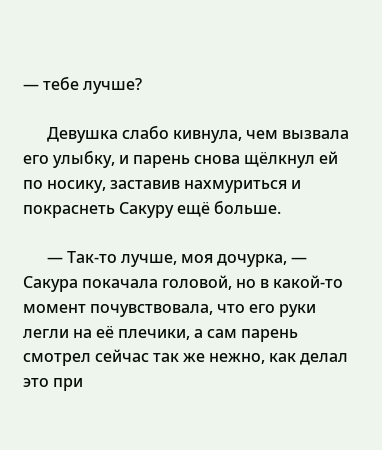— тебе лучше?

      Девушка слабо кивнула, чем вызвала его улыбку, и парень снова щёлкнул ей по носику, заставив нахмуриться и покраснеть Сакуру ещё больше.

      — Так-то лучше, моя дочурка, — Сакура покачала головой, но в какой-то момент почувствовала, что его руки легли на её плечики, а сам парень смотрел сейчас так же нежно, как делал это при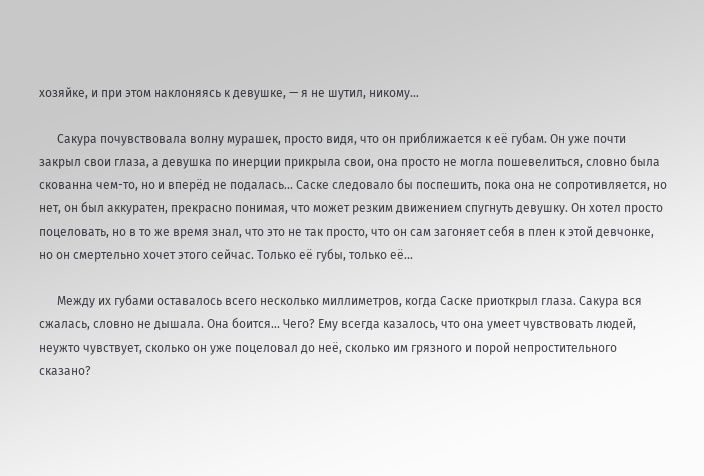хозяйке, и при этом наклоняясь к девушке, — я не шутил, никому...

      Сакура почувствовала волну мурашек, просто видя, что он приближается к её губам. Он уже почти закрыл свои глаза, а девушка по инерции прикрыла свои, она просто не могла пошевелиться, словно была скованна чем-то, но и вперёд не подалась... Саске следовало бы поспешить, пока она не сопротивляется, но нет, он был аккуратен, прекрасно понимая, что может резким движением спугнуть девушку. Он хотел просто поцеловать, но в то же время знал, что это не так просто, что он сам загоняет себя в плен к этой девчонке, но он смертельно хочет этого сейчас. Только её губы, только её...

      Между их губами оставалось всего несколько миллиметров, когда Саске приоткрыл глаза. Сакура вся сжалась, словно не дышала. Она боится... Чего? Ему всегда казалось, что она умеет чувствовать людей, неужто чувствует, сколько он уже поцеловал до неё, сколько им грязного и порой непростительного сказано?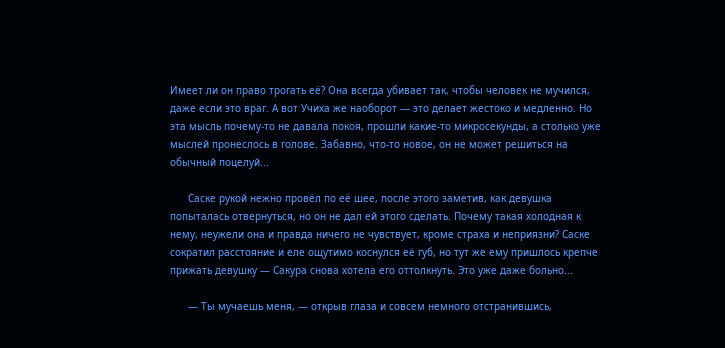Имеет ли он право трогать её? Она всегда убивает так, чтобы человек не мучился, даже если это враг. А вот Учиха же наоборот — это делает жестоко и медленно. Но эта мысль почему-то не давала покоя, прошли какие-то микросекунды, а столько уже мыслей пронеслось в голове. Забавно, что-то новое, он не может решиться на обычный поцелуй...

      Саске рукой нежно провёл по её шее, после этого заметив, как девушка попыталась отвернуться, но он не дал ей этого сделать. Почему такая холодная к нему, неужели она и правда ничего не чувствует, кроме страха и неприязни? Саске сократил расстояние и еле ощутимо коснулся её губ, но тут же ему пришлось крепче прижать девушку — Сакура снова хотела его оттолкнуть. Это уже даже больно...

      — Ты мучаешь меня, — открыв глаза и совсем немного отстранившись,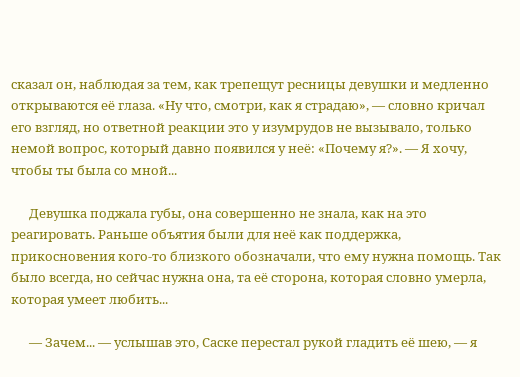сказал он, наблюдая за тем, как трепещут ресницы девушки и медленно открываются её глаза. «Ну что, смотри, как я страдаю», — словно кричал его взгляд, но ответной реакции это у изумрудов не вызывало, только немой вопрос, который давно появился у неё: «Почему я?». — Я хочу, чтобы ты была со мной...

      Девушка поджала губы, она совершенно не знала, как на это реагировать. Раньше объятия были для неё как поддержка, прикосновения кого-то близкого обозначали, что ему нужна помощь. Так было всегда, но сейчас нужна она, та её сторона, которая словно умерла, которая умеет любить...

      — Зачем... — услышав это, Саске перестал рукой гладить её шею, — я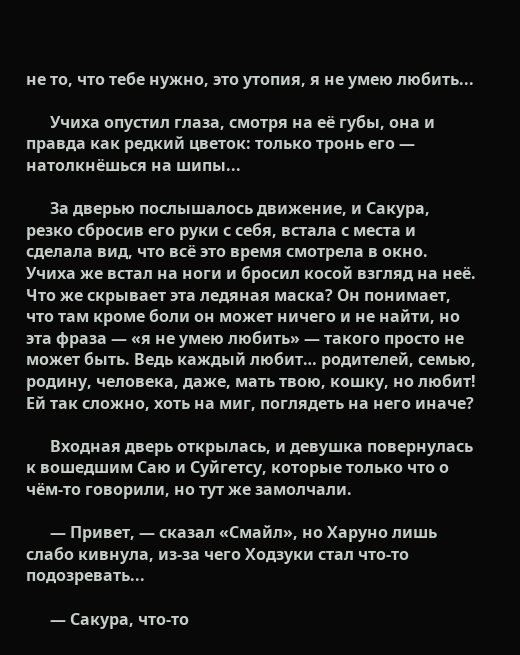не то, что тебе нужно, это утопия, я не умею любить...

      Учиха опустил глаза, смотря на её губы, она и правда как редкий цветок: только тронь его — натолкнёшься на шипы...

      За дверью послышалось движение, и Сакура, резко сбросив его руки с себя, встала с места и сделала вид, что всё это время смотрела в окно. Учиха же встал на ноги и бросил косой взгляд на неё. Что же скрывает эта ледяная маска? Он понимает, что там кроме боли он может ничего и не найти, но эта фраза — «я не умею любить» — такого просто не может быть. Ведь каждый любит… родителей, семью, родину, человека, даже, мать твою, кошку, но любит! Ей так сложно, хоть на миг, поглядеть на него иначе?

      Входная дверь открылась, и девушка повернулась к вошедшим Саю и Суйгетсу, которые только что о чём-то говорили, но тут же замолчали.

      — Привет, — сказал «Смайл», но Харуно лишь слабо кивнула, из-за чего Ходзуки стал что-то подозревать...

      — Сакура, что-то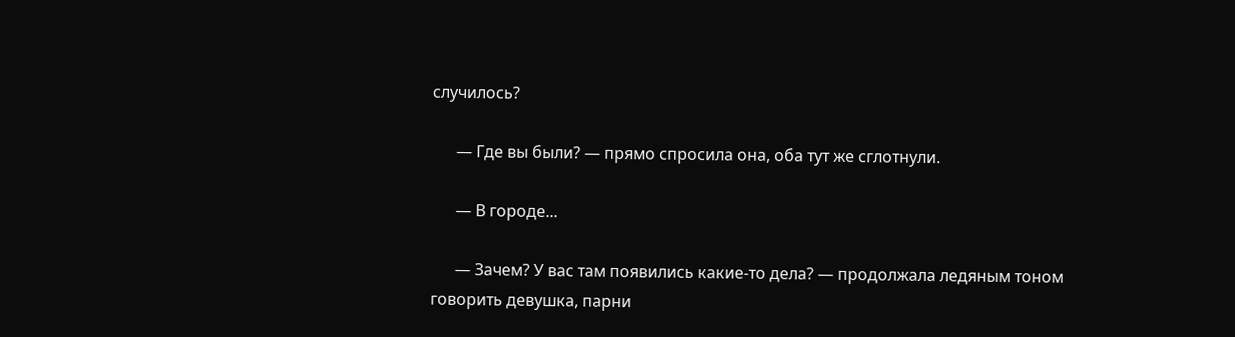случилось?

      — Где вы были? — прямо спросила она, оба тут же сглотнули.

      — В городе...

      — Зачем? У вас там появились какие-то дела? — продолжала ледяным тоном говорить девушка, парни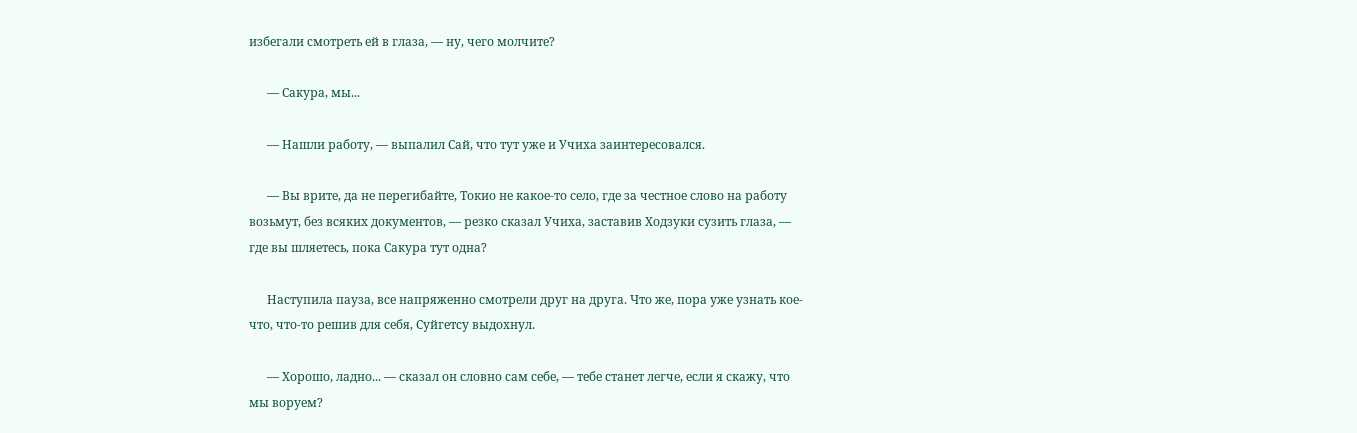избегали смотреть ей в глаза, — ну, чего молчите?

      — Сакура, мы...

      — Нашли работу, — выпалил Сай, что тут уже и Учиха заинтересовался.

      — Вы врите, да не перегибайте, Токио не какое-то село, где за честное слово на работу возьмут, без всяких документов, — резко сказал Учиха, заставив Ходзуки сузить глаза, — где вы шляетесь, пока Сакура тут одна?

      Наступила пауза, все напряженно смотрели друг на друга. Что же, пора уже узнать кое-что, что-то решив для себя, Суйгетсу выдохнул.

      — Хорошо, ладно... — сказал он словно сам себе, — тебе станет легче, если я скажу, что мы воруем?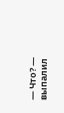— Что? — выпалил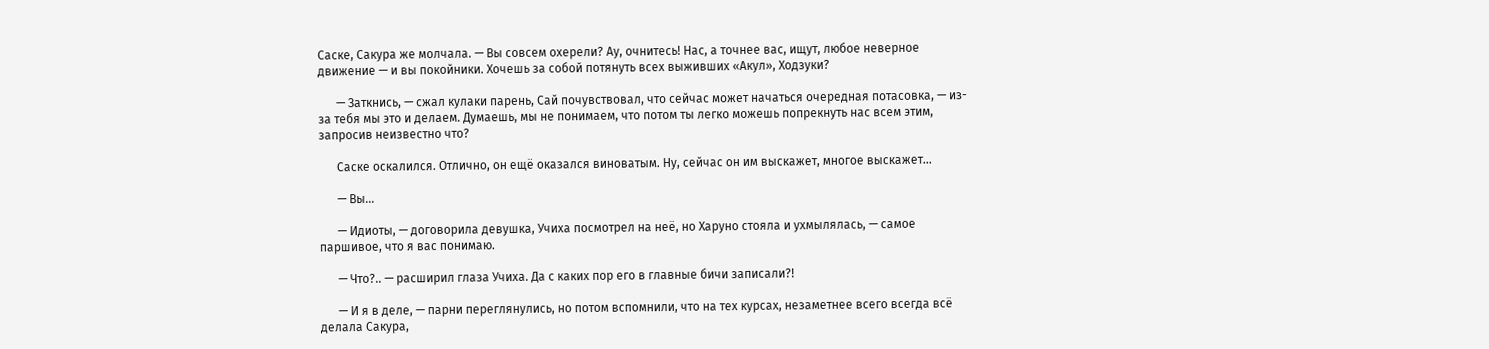Саске, Сакура же молчала. — Вы совсем охерели? Ау, очнитесь! Нас, а точнее вас, ищут, любое неверное движение — и вы покойники. Хочешь за собой потянуть всех выживших «Акул», Ходзуки?

      — Заткнись, — сжал кулаки парень, Сай почувствовал, что сейчас может начаться очередная потасовка, — из-за тебя мы это и делаем. Думаешь, мы не понимаем, что потом ты легко можешь попрекнуть нас всем этим, запросив неизвестно что?

      Саске оскалился. Отлично, он ещё оказался виноватым. Ну, сейчас он им выскажет, многое выскажет...

      — Вы...

      — Идиоты, — договорила девушка, Учиха посмотрел на неё, но Харуно стояла и ухмылялась, — самое паршивое, что я вас понимаю.

      — Что?.. — расширил глаза Учиха. Да с каких пор его в главные бичи записали?!

      — И я в деле, — парни переглянулись, но потом вспомнили, что на тех курсах, незаметнее всего всегда всё делала Сакура,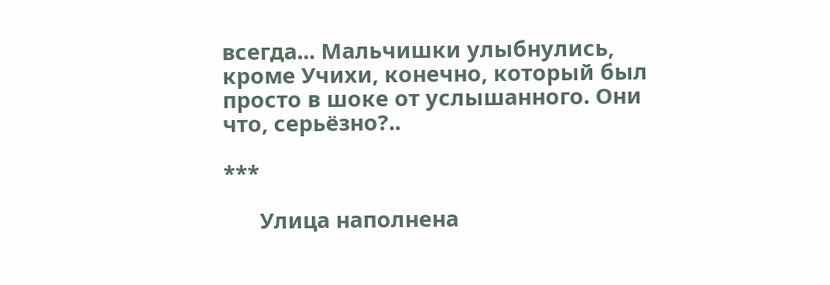всегда... Мальчишки улыбнулись, кроме Учихи, конечно, который был просто в шоке от услышанного. Они что, серьёзно?..

***

      Улица наполнена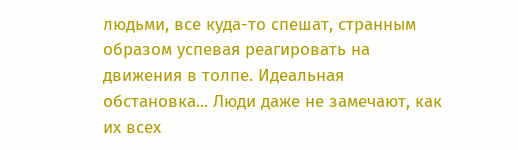людьми, все куда-то спешат, странным образом успевая реагировать на движения в толпе. Идеальная обстановка... Люди даже не замечают, как их всех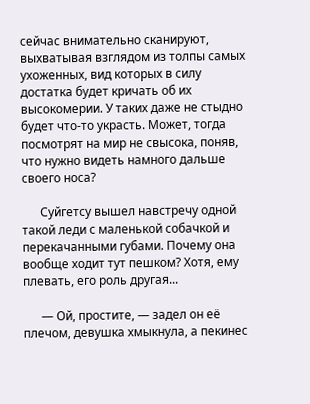сейчас внимательно сканируют, выхватывая взглядом из толпы самых ухоженных, вид которых в силу достатка будет кричать об их высокомерии. У таких даже не стыдно будет что-то украсть. Может, тогда посмотрят на мир не свысока, поняв, что нужно видеть намного дальше своего носа?

      Суйгетсу вышел навстречу одной такой леди с маленькой собачкой и перекачанными губами. Почему она вообще ходит тут пешком? Хотя, ему плевать, его роль другая...

      — Ой, простите, — задел он её плечом, девушка хмыкнула, а пекинес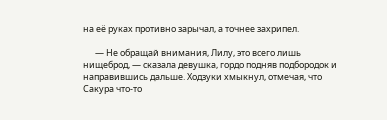на её руках противно зарычал, а точнее захрипел.

      — Не обращай внимания, Лилу, это всего лишь нищеброд, — сказала девушка, гордо подняв подбородок и направившись дальше. Ходзуки хмыкнул, отмечая, что Сакура что-то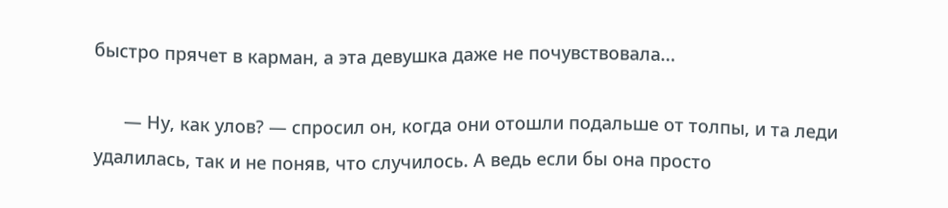быстро прячет в карман, а эта девушка даже не почувствовала...

      — Ну, как улов? — спросил он, когда они отошли подальше от толпы, и та леди удалилась, так и не поняв, что случилось. А ведь если бы она просто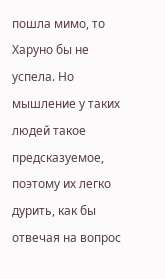пошла мимо, то Харуно бы не успела. Но мышление у таких людей такое предсказуемое, поэтому их легко дурить, как бы отвечая на вопрос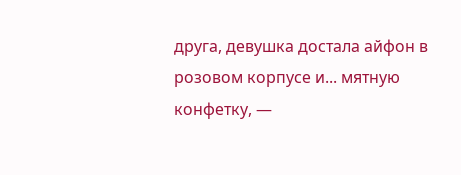друга, девушка достала айфон в розовом корпусе и... мятную конфетку, —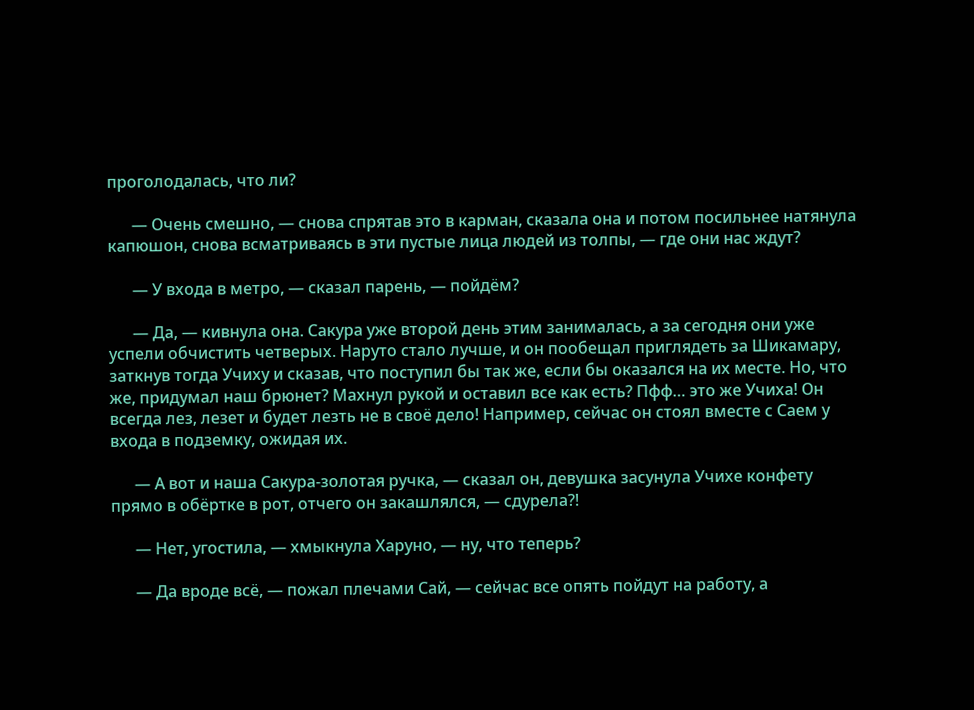проголодалась, что ли?

      — Очень смешно, — снова спрятав это в карман, сказала она и потом посильнее натянула капюшон, снова всматриваясь в эти пустые лица людей из толпы, — где они нас ждут?

      — У входа в метро, — сказал парень, — пойдём?

      — Да, — кивнула она. Сакура уже второй день этим занималась, а за сегодня они уже успели обчистить четверых. Наруто стало лучше, и он пообещал приглядеть за Шикамару, заткнув тогда Учиху и сказав, что поступил бы так же, если бы оказался на их месте. Но, что же, придумал наш брюнет? Махнул рукой и оставил все как есть? Пфф… это же Учиха! Он всегда лез, лезет и будет лезть не в своё дело! Например, сейчас он стоял вместе с Саем у входа в подземку, ожидая их.

      — А вот и наша Сакура-золотая ручка, — сказал он, девушка засунула Учихе конфету прямо в обёртке в рот, отчего он закашлялся, — сдурела?!

      — Нет, угостила, — хмыкнула Харуно, — ну, что теперь?

      — Да вроде всё, — пожал плечами Сай, — сейчас все опять пойдут на работу, а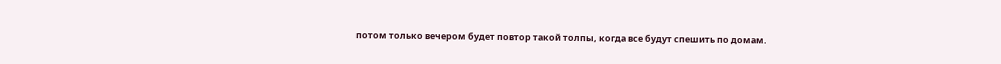потом только вечером будет повтор такой толпы, когда все будут спешить по домам.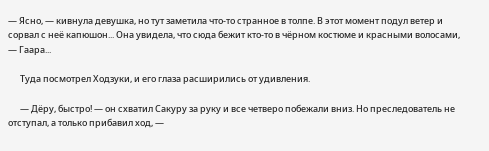— Ясно, — кивнула девушка, но тут заметила что-то странное в толпе. В этот момент подул ветер и сорвал с неё капюшон... Она увидела, что сюда бежит кто-то в чёрном костюме и красными волосами, — Гаара...

      Туда посмотрел Ходзуки, и его глаза расширились от удивления.

      — Дёру, быстро! — он схватил Сакуру за руку и все четверо побежали вниз. Но преследователь не отступал, а только прибавил ход, —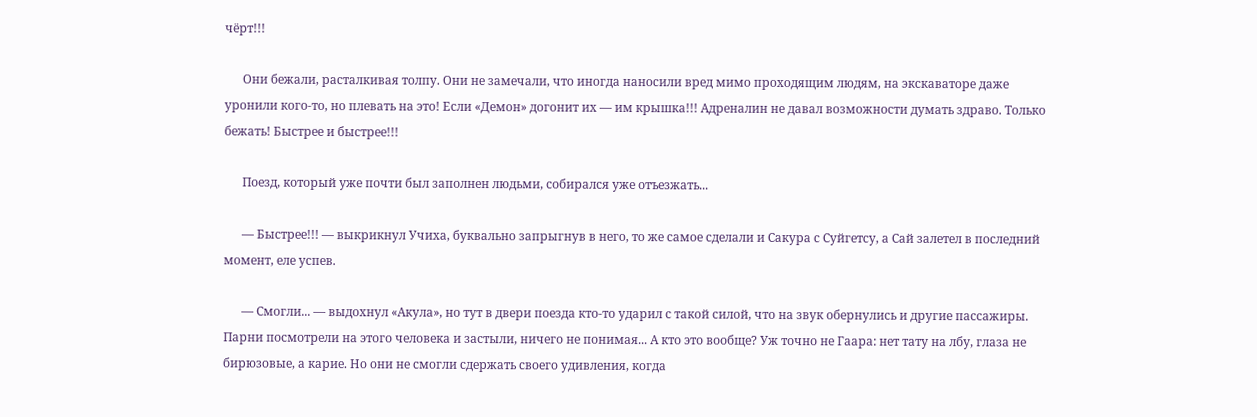чёрт!!!

      Они бежали, расталкивая толпу. Они не замечали, что иногда наносили вред мимо проходящим людям, на экскаваторе даже уронили кого-то, но плевать на это! Если «Демон» догонит их — им крышка!!! Адреналин не давал возможности думать здраво. Только бежать! Быстрее и быстрее!!!

      Поезд, который уже почти был заполнен людьми, собирался уже отъезжать...

      — Быстрее!!! — выкрикнул Учиха, буквально запрыгнув в него, то же самое сделали и Сакура с Суйгетсу, а Сай залетел в последний момент, еле успев.

      — Смогли... — выдохнул «Акула», но тут в двери поезда кто-то ударил с такой силой, что на звук обернулись и другие пассажиры. Парни посмотрели на этого человека и застыли, ничего не понимая... А кто это вообще? Уж точно не Гаара: нет тату на лбу, глаза не бирюзовые, а карие. Но они не смогли сдержать своего удивления, когда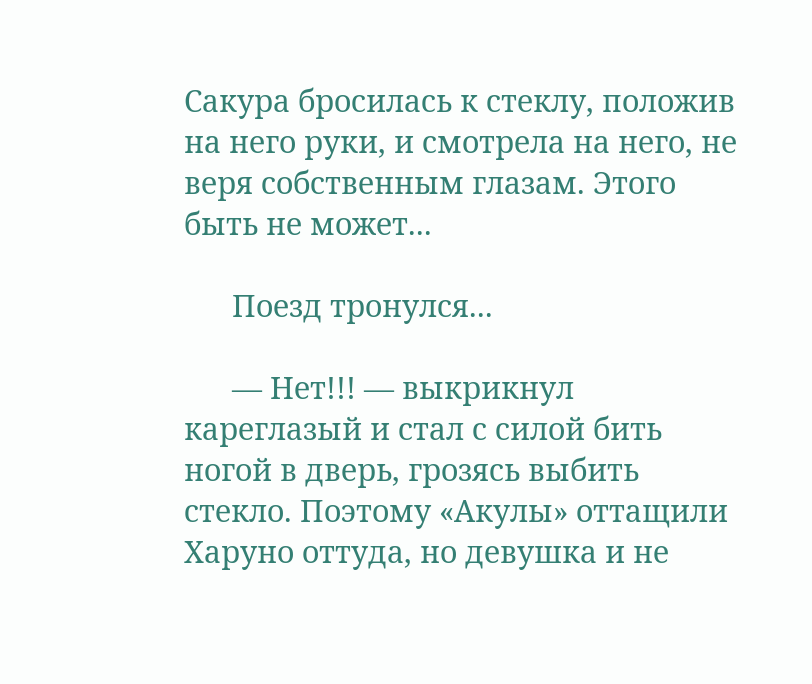Сакура бросилась к стеклу, положив на него руки, и смотрела на него, не веря собственным глазам. Этого быть не может...

      Поезд тронулся...

      — Нет!!! — выкрикнул кареглазый и стал с силой бить ногой в дверь, грозясь выбить стекло. Поэтому «Акулы» оттащили Харуно оттуда, но девушка и не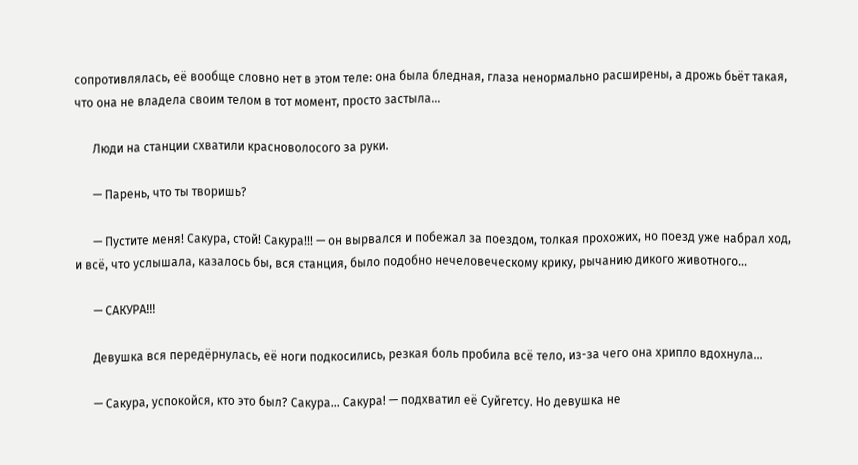сопротивлялась, её вообще словно нет в этом теле: она была бледная, глаза ненормально расширены, а дрожь бьёт такая, что она не владела своим телом в тот момент, просто застыла...

      Люди на станции схватили красноволосого за руки.

      — Парень, что ты творишь?

      — Пустите меня! Сакура, стой! Сакура!!! — он вырвался и побежал за поездом, толкая прохожих, но поезд уже набрал ход, и всё, что услышала, казалось бы, вся станция, было подобно нечеловеческому крику, рычанию дикого животного...

      — САКУРА!!!

      Девушка вся передёрнулась, её ноги подкосились, резкая боль пробила всё тело, из-за чего она хрипло вдохнула...

      — Сакура, успокойся, кто это был? Сакура... Сакура! — подхватил её Суйгетсу. Но девушка не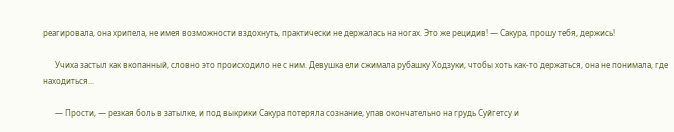реагировала, она хрипела, не имея возможности вздохнуть, практически не держалась на ногах. Это же рецидив! — Сакура, прошу тебя, держись!

      Учиха застыл как вкопанный, словно это происходило не с ним. Девушка ели сжимала рубашку Ходзуки, чтобы хоть как-то держаться, она не понимала, где находиться...

      — Прости, — резкая боль в затылке, и под выкрики Сакура потеряла сознание, упав окончательно на грудь Суйгетсу и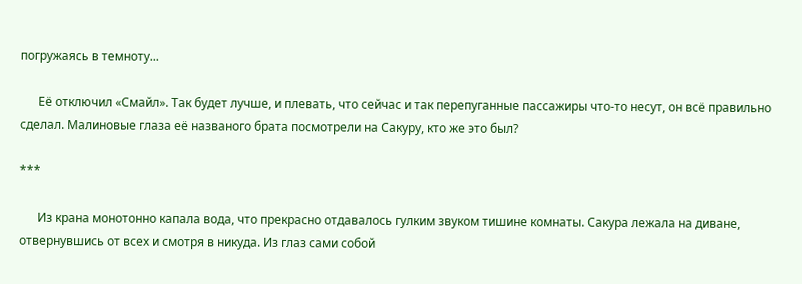погружаясь в темноту...

      Её отключил «Смайл». Так будет лучше, и плевать, что сейчас и так перепуганные пассажиры что-то несут, он всё правильно сделал. Малиновые глаза её названого брата посмотрели на Сакуру, кто же это был?

***

      Из крана монотонно капала вода, что прекрасно отдавалось гулким звуком тишине комнаты. Сакура лежала на диване, отвернувшись от всех и смотря в никуда. Из глаз сами собой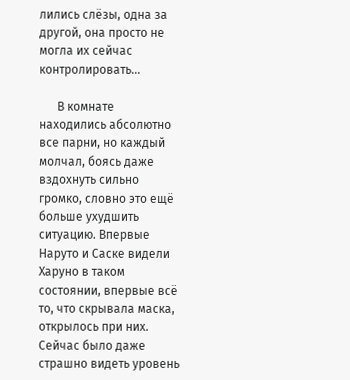лились слёзы, одна за другой, она просто не могла их сейчас контролировать...

      В комнате находились абсолютно все парни, но каждый молчал, боясь даже вздохнуть сильно громко, словно это ещё больше ухудшить ситуацию. Впервые Наруто и Саске видели Харуно в таком состоянии, впервые всё то, что скрывала маска, открылось при них. Сейчас было даже страшно видеть уровень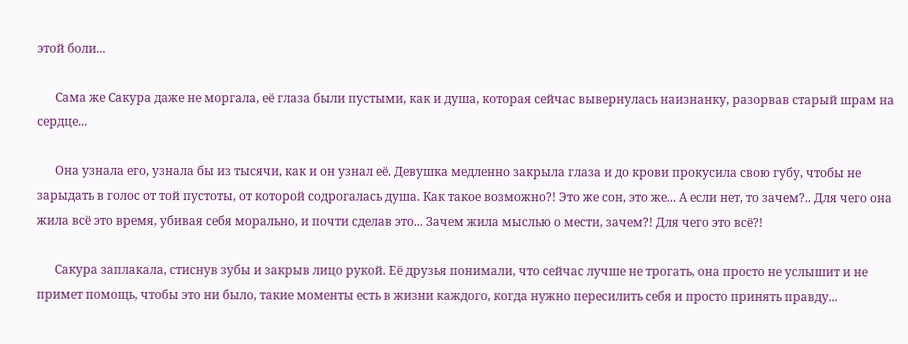этой боли...

      Сама же Сакура даже не моргала, её глаза были пустыми, как и душа, которая сейчас вывернулась наизнанку, разорвав старый шрам на сердце...

      Она узнала его, узнала бы из тысячи, как и он узнал её. Девушка медленно закрыла глаза и до крови прокусила свою губу, чтобы не зарыдать в голос от той пустоты, от которой содрогалась душа. Как такое возможно?! Это же сон, это же... А если нет, то зачем?.. Для чего она жила всё это время, убивая себя морально, и почти сделав это... Зачем жила мыслью о мести, зачем?! Для чего это всё?!

      Сакура заплакала, стиснув зубы и закрыв лицо рукой. Её друзья понимали, что сейчас лучше не трогать, она просто не услышит и не примет помощь, чтобы это ни было, такие моменты есть в жизни каждого, когда нужно пересилить себя и просто принять правду...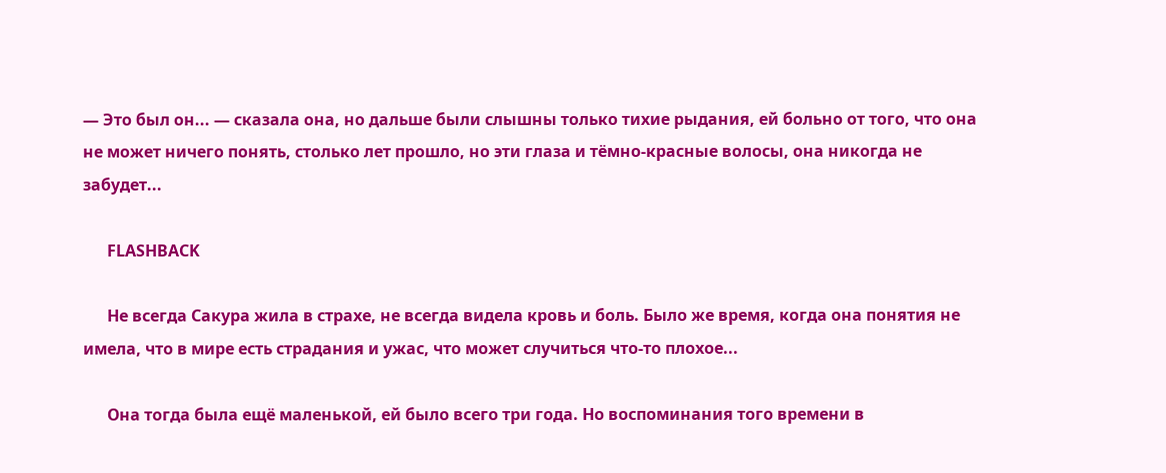— Это был он... — сказала она, но дальше были слышны только тихие рыдания, ей больно от того, что она не может ничего понять, столько лет прошло, но эти глаза и тёмно-красные волосы, она никогда не забудет...

      FLASHBACK

      Не всегда Сакура жила в страхе, не всегда видела кровь и боль. Было же время, когда она понятия не имела, что в мире есть страдания и ужас, что может случиться что-то плохое...

      Она тогда была ещё маленькой, ей было всего три года. Но воспоминания того времени в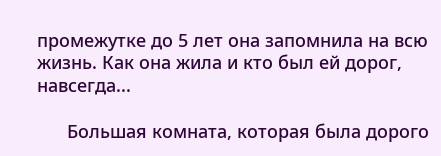промежутке до 5 лет она запомнила на всю жизнь. Как она жила и кто был ей дорог, навсегда...

      Большая комната, которая была дорого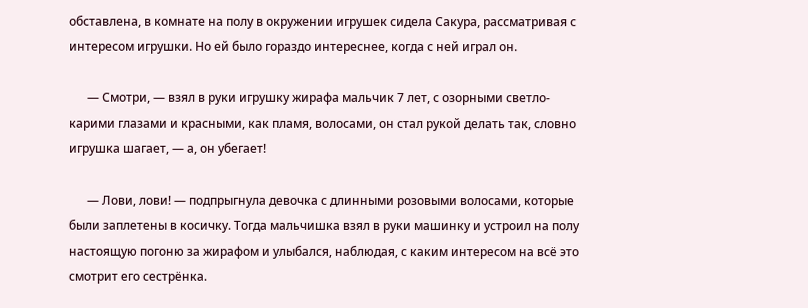обставлена, в комнате на полу в окружении игрушек сидела Сакура, рассматривая с интересом игрушки. Но ей было гораздо интереснее, когда с ней играл он.

      — Смотри, — взял в руки игрушку жирафа мальчик 7 лет, с озорными светло-карими глазами и красными, как пламя, волосами, он стал рукой делать так, словно игрушка шагает, — а, он убегает!

      — Лови, лови! — подпрыгнула девочка с длинными розовыми волосами, которые были заплетены в косичку. Тогда мальчишка взял в руки машинку и устроил на полу настоящую погоню за жирафом и улыбался, наблюдая, с каким интересом на всё это смотрит его сестрёнка.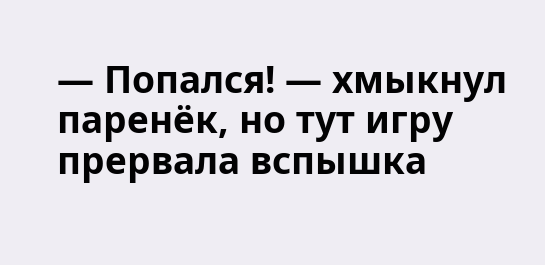— Попался! — хмыкнул паренёк, но тут игру прервала вспышка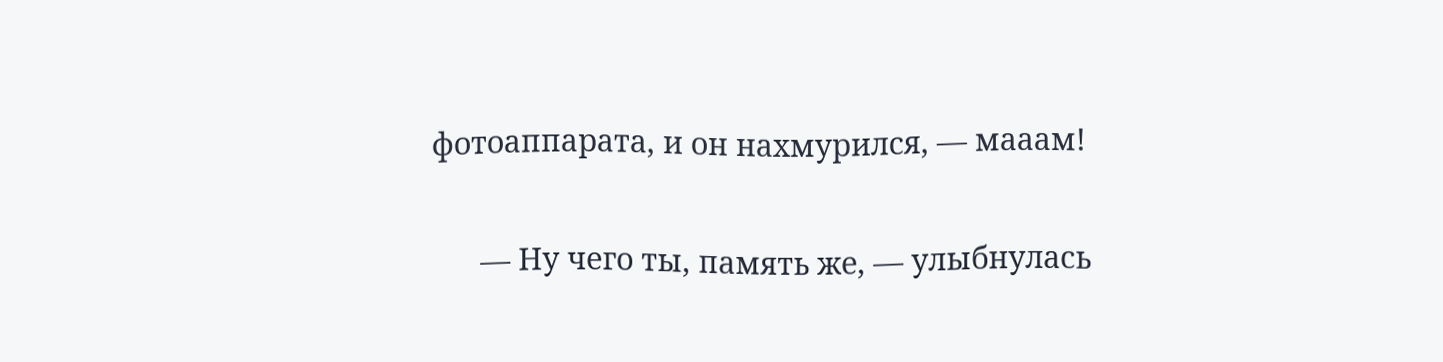фотоаппарата, и он нахмурился, — мааам!

      — Ну чего ты, память же, — улыбнулась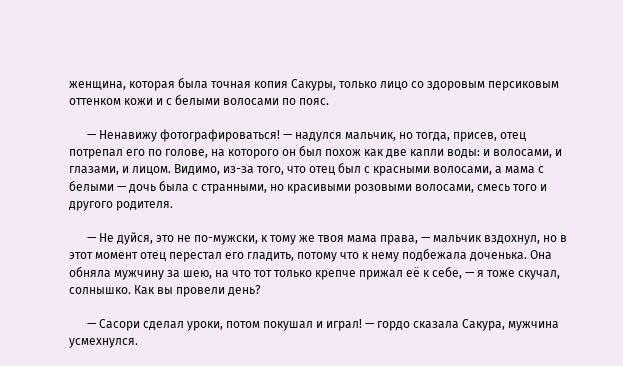женщина, которая была точная копия Сакуры, только лицо со здоровым персиковым оттенком кожи и с белыми волосами по пояс.

      — Ненавижу фотографироваться! — надулся мальчик, но тогда, присев, отец потрепал его по голове, на которого он был похож как две капли воды: и волосами, и глазами, и лицом. Видимо, из-за того, что отец был с красными волосами, а мама с белыми — дочь была с странными, но красивыми розовыми волосами, смесь того и другого родителя.

      — Не дуйся, это не по-мужски, к тому же твоя мама права, — мальчик вздохнул, но в этот момент отец перестал его гладить, потому что к нему подбежала доченька. Она обняла мужчину за шею, на что тот только крепче прижал её к себе, — я тоже скучал, солнышко. Как вы провели день?

      — Сасори сделал уроки, потом покушал и играл! — гордо сказала Сакура, мужчина усмехнулся.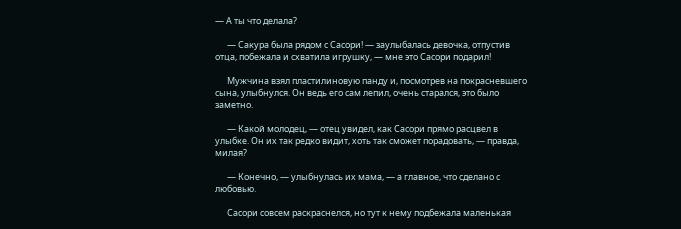— А ты что делала?

      — Сакура была рядом с Сасори! — заулыбалась девочка, отпустив отца, побежала и схватила игрушку, — мне это Сасори подарил!

      Мужчина взял пластилиновую панду и, посмотрев на покрасневшего сына, улыбнулся. Он ведь его сам лепил, очень старался, это было заметно.

      — Какой молодец, — отец увидел, как Сасори прямо расцвел в улыбке. Он их так редко видит, хоть так сможет порадовать, — правда, милая?

      — Конечно, — улыбнулась их мама, — а главное, что сделано с любовью.

      Сасори совсем раскраснелся, но тут к нему подбежала маленькая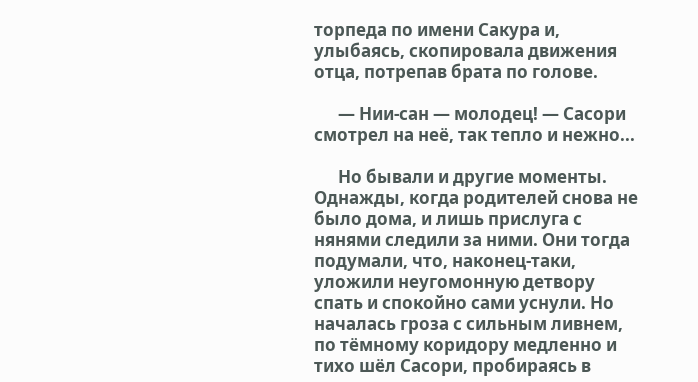торпеда по имени Сакура и, улыбаясь, скопировала движения отца, потрепав брата по голове.

      — Нии-сан — молодец! — Сасори смотрел на неё, так тепло и нежно...

      Но бывали и другие моменты. Однажды, когда родителей снова не было дома, и лишь прислуга с нянями следили за ними. Они тогда подумали, что, наконец-таки, уложили неугомонную детвору спать и спокойно сами уснули. Но началась гроза с сильным ливнем, по тёмному коридору медленно и тихо шёл Сасори, пробираясь в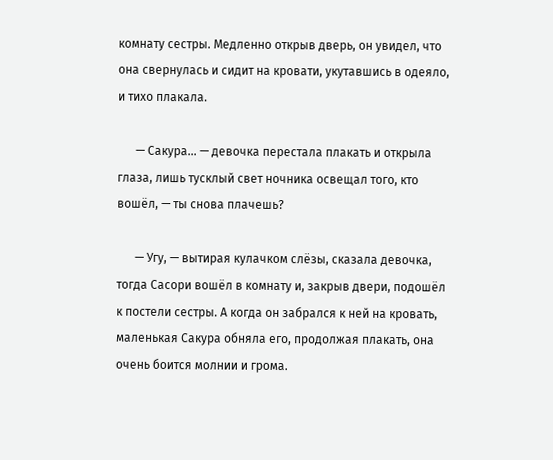комнату сестры. Медленно открыв дверь, он увидел, что она свернулась и сидит на кровати, укутавшись в одеяло, и тихо плакала.

      — Сакура... — девочка перестала плакать и открыла глаза, лишь тусклый свет ночника освещал того, кто вошёл, — ты снова плачешь?

      — Угу, — вытирая кулачком слёзы, сказала девочка, тогда Сасори вошёл в комнату и, закрыв двери, подошёл к постели сестры. А когда он забрался к ней на кровать, маленькая Сакура обняла его, продолжая плакать, она очень боится молнии и грома.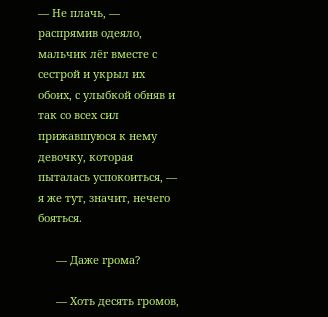— Не плачь, — распрямив одеяло, мальчик лёг вместе с сестрой и укрыл их обоих, с улыбкой обняв и так со всех сил прижавшуюся к нему девочку, которая пыталась успокоиться, — я же тут, значит, нечего бояться.

      — Даже грома?

      — Хоть десять громов,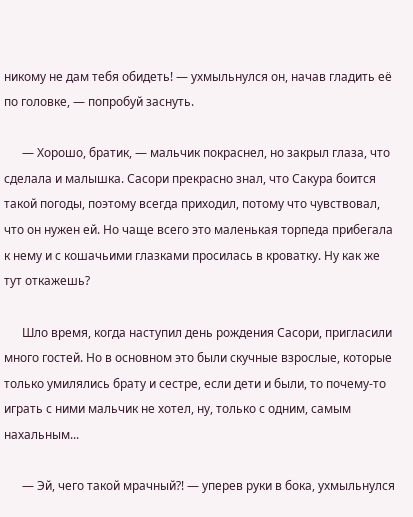никому не дам тебя обидеть! — ухмыльнулся он, начав гладить её по головке, — попробуй заснуть.

      — Хорошо, братик, — мальчик покраснел, но закрыл глаза, что сделала и малышка. Сасори прекрасно знал, что Сакура боится такой погоды, поэтому всегда приходил, потому что чувствовал, что он нужен ей. Но чаще всего это маленькая торпеда прибегала к нему и с кошачьими глазками просилась в кроватку. Ну как же тут откажешь?

      Шло время, когда наступил день рождения Сасори, пригласили много гостей. Но в основном это были скучные взрослые, которые только умилялись брату и сестре, если дети и были, то почему-то играть с ними мальчик не хотел, ну, только с одним, самым нахальным...

      — Эй, чего такой мрачный?! — уперев руки в бока, ухмыльнулся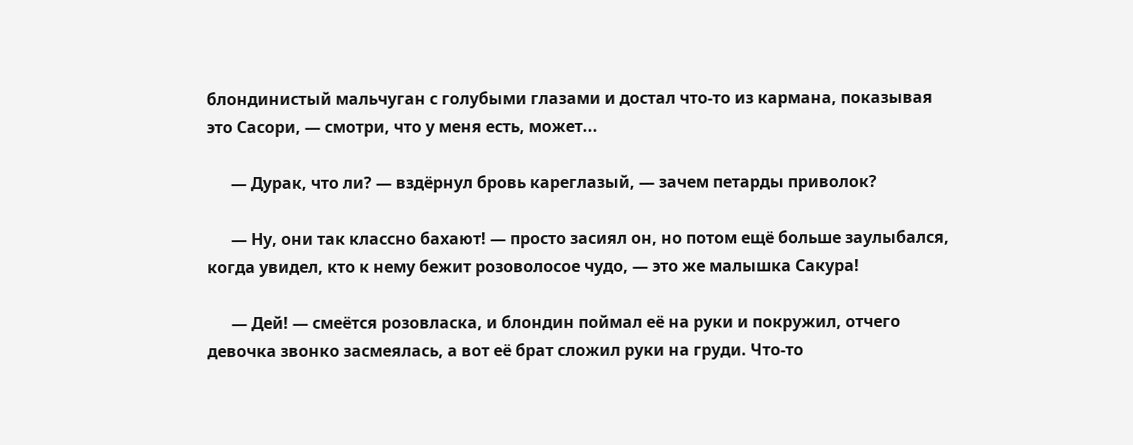блондинистый мальчуган с голубыми глазами и достал что-то из кармана, показывая это Сасори, — смотри, что у меня есть, может...

      — Дурак, что ли? — вздёрнул бровь кареглазый, — зачем петарды приволок?

      — Ну, они так классно бахают! — просто засиял он, но потом ещё больше заулыбался, когда увидел, кто к нему бежит розоволосое чудо, — это же малышка Сакура!

      — Дей! — смеётся розовласка, и блондин поймал её на руки и покружил, отчего девочка звонко засмеялась, а вот её брат сложил руки на груди. Что-то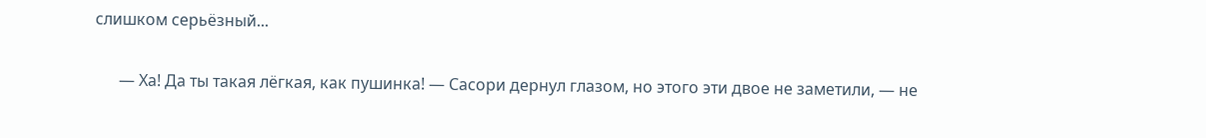слишком серьёзный...

      — Ха! Да ты такая лёгкая, как пушинка! — Сасори дернул глазом, но этого эти двое не заметили, — не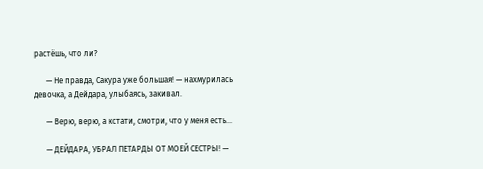растёшь, что ли?

      — Не правда, Сакура уже большая! — нахмурилась девочка, а Дейдара, улыбаясь, закивал.

      — Верю, верю, а кстати, смотри, что у меня есть...

      — ДЕЙДАРА, УБРАЛ ПЕТАРДЫ ОТ МОЕЙ СЕСТРЫ! —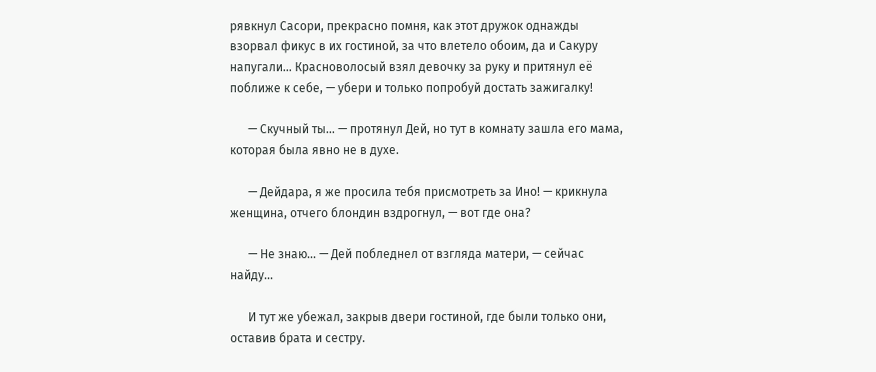рявкнул Сасори, прекрасно помня, как этот дружок однажды взорвал фикус в их гостиной, за что влетело обоим, да и Сакуру напугали... Красноволосый взял девочку за руку и притянул её поближе к себе, — убери и только попробуй достать зажигалку!

      — Скучный ты... — протянул Дей, но тут в комнату зашла его мама, которая была явно не в духе.

      — Дейдара, я же просила тебя присмотреть за Ино! — крикнула женщина, отчего блондин вздрогнул, — вот где она?

      — Не знаю... — Дей побледнел от взгляда матери, — сейчас найду...

      И тут же убежал, закрыв двери гостиной, где были только они, оставив брата и сестру.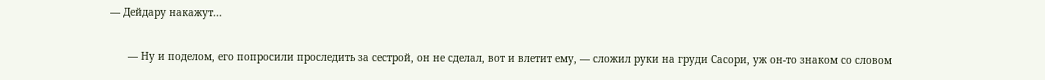— Дейдару накажут...

      — Ну и поделом, его попросили проследить за сестрой, он не сделал, вот и влетит ему, — сложил руки на груди Сасори, уж он-то знаком со словом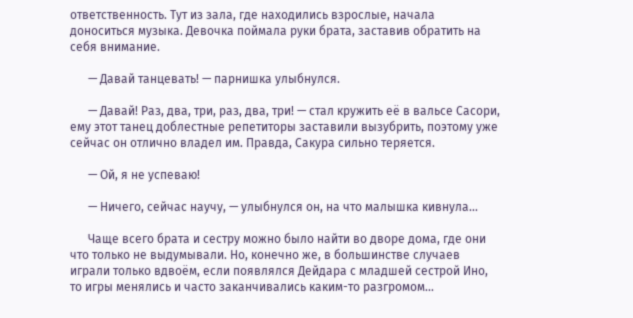ответственность. Тут из зала, где находились взрослые, начала доноситься музыка. Девочка поймала руки брата, заставив обратить на себя внимание.

      — Давай танцевать! — парнишка улыбнулся.

      — Давай! Раз, два, три, раз, два, три! — стал кружить её в вальсе Сасори, ему этот танец доблестные репетиторы заставили вызубрить, поэтому уже сейчас он отлично владел им. Правда, Сакура сильно теряется.

      — Ой, я не успеваю!

      — Ничего, сейчас научу, — улыбнулся он, на что малышка кивнула...

      Чаще всего брата и сестру можно было найти во дворе дома, где они что только не выдумывали. Но, конечно же, в большинстве случаев играли только вдвоём, если появлялся Дейдара с младшей сестрой Ино, то игры менялись и часто заканчивались каким-то разгромом...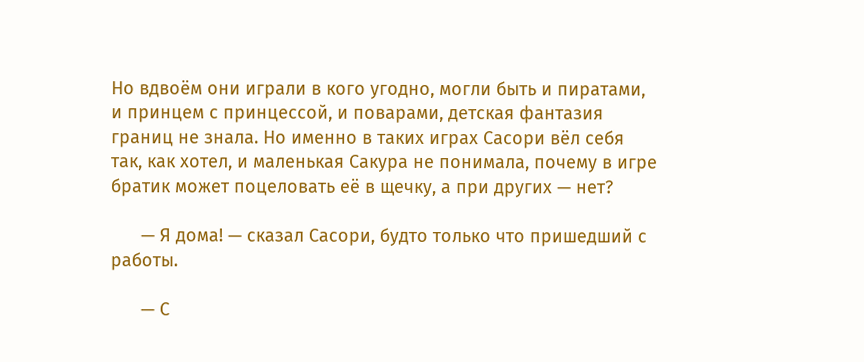Но вдвоём они играли в кого угодно, могли быть и пиратами, и принцем с принцессой, и поварами, детская фантазия границ не знала. Но именно в таких играх Сасори вёл себя так, как хотел, и маленькая Сакура не понимала, почему в игре братик может поцеловать её в щечку, а при других — нет?

      — Я дома! — сказал Сасори, будто только что пришедший с работы.

      — С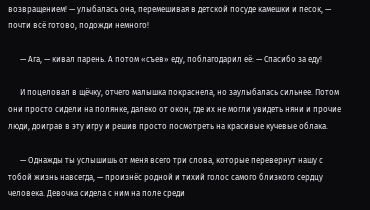возвращением! — улыбалась она, перемешивая в детской посуде камешки и песок, — почти всё готово, подожди немного!

      — Ага, — кивал парень. А потом «съев» еду, поблагодарил её: — Спасибо за еду!

      И поцеловал в щёчку, отчего малышка покраснела, но заулыбалась сильнее. Потом они просто сидели на полянке, далеко от окон, где их не могли увидеть няни и прочие люди, доиграв в эту игру и решив просто посмотреть на красивые кучевые облака.

      — Однажды ты услышишь от меня всего три слова, которые перевернут нашу с тобой жизнь навсегда, — произнёс родной и тихий голос самого близкого сердцу человека. Девочка сидела с ним на поле среди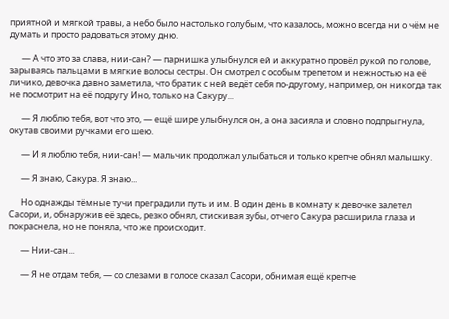приятной и мягкой травы, а небо было настолько голубым, что казалось, можно всегда ни о чём не думать и просто радоваться этому дню.

      — А что это за слава, нии-сан? — парнишка улыбнулся ей и аккуратно провёл рукой по голове, зарываясь пальцами в мягкие волосы сестры. Он смотрел с особым трепетом и нежностью на её личико, девочка давно заметила, что братик с ней ведёт себя по-другому, например, он никогда так не посмотрит на её подругу Ино, только на Сакуру...

      — Я люблю тебя, вот что это, — ещё шире улыбнулся он, а она засияла и словно подпрыгнула, окутав своими ручками его шею.

      — И я люблю тебя, нии-сан! — мальчик продолжал улыбаться и только крепче обнял малышку.

      — Я знаю, Сакура. Я знаю...

      Но однажды тёмные тучи преградили путь и им. В один день в комнату к девочке залетел Сасори, и, обнаружив её здесь, резко обнял, стискивая зубы, отчего Сакура расширила глаза и покраснела, но не поняла, что же происходит.

      — Нии-сан...

      — Я не отдам тебя, — со слезами в голосе сказал Сасори, обнимая ещё крепче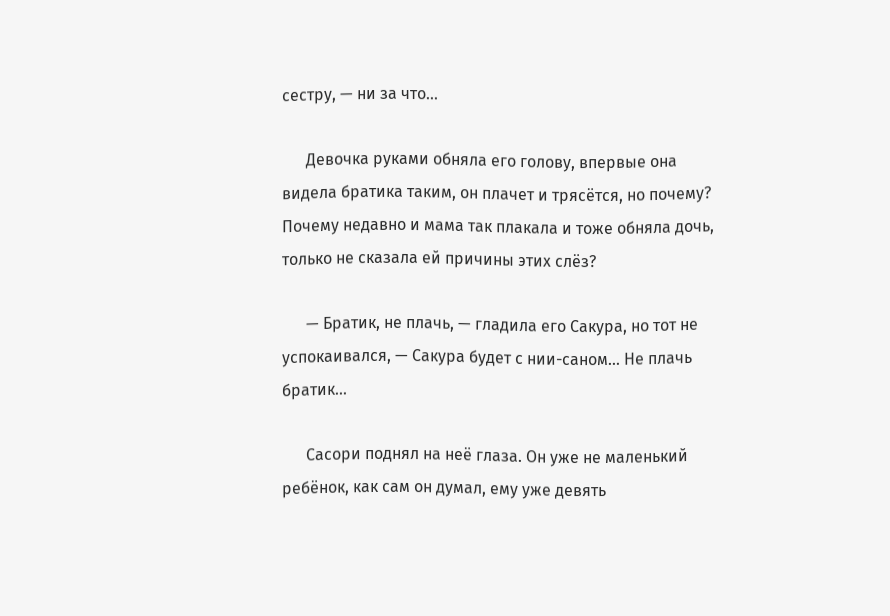сестру, — ни за что...

      Девочка руками обняла его голову, впервые она видела братика таким, он плачет и трясётся, но почему? Почему недавно и мама так плакала и тоже обняла дочь, только не сказала ей причины этих слёз?

      — Братик, не плачь, — гладила его Сакура, но тот не успокаивался, — Сакура будет с нии-саном... Не плачь братик...

      Сасори поднял на неё глаза. Он уже не маленький ребёнок, как сам он думал, ему уже девять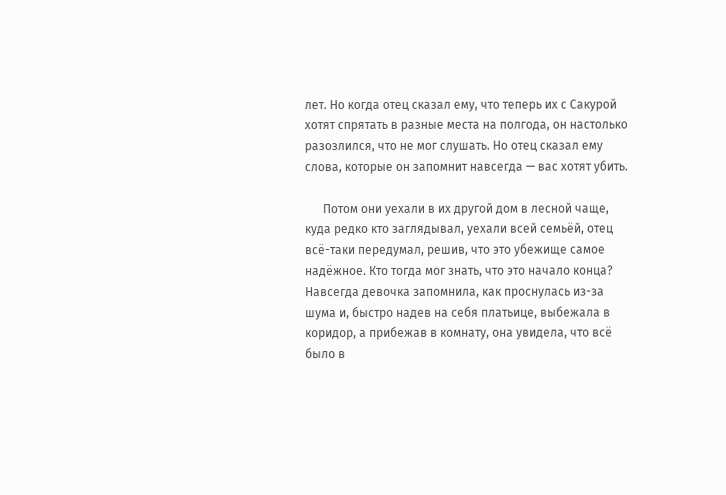лет. Но когда отец сказал ему, что теперь их с Сакурой хотят спрятать в разные места на полгода, он настолько разозлился, что не мог слушать. Но отец сказал ему слова, которые он запомнит навсегда — вас хотят убить.

      Потом они уехали в их другой дом в лесной чаще, куда редко кто заглядывал, уехали всей семьёй, отец всё-таки передумал, решив, что это убежище самое надёжное. Кто тогда мог знать, что это начало конца? Навсегда девочка запомнила, как проснулась из-за шума и, быстро надев на себя платьице, выбежала в коридор, а прибежав в комнату, она увидела, что всё было в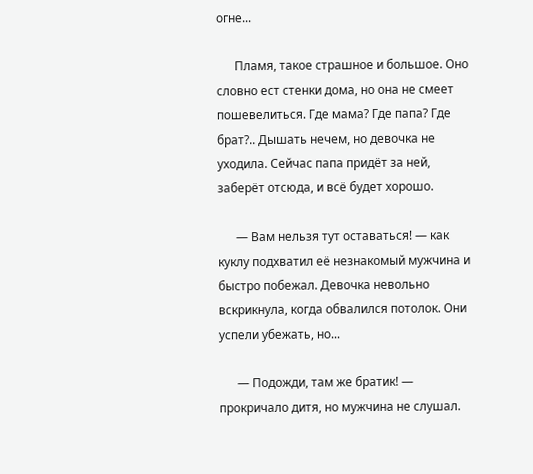огне...

      Пламя, такое страшное и большое. Оно словно ест стенки дома, но она не смеет пошевелиться. Где мама? Где папа? Где брат?.. Дышать нечем, но девочка не уходила. Сейчас папа придёт за ней, заберёт отсюда, и всё будет хорошо.

      — Вам нельзя тут оставаться! — как куклу подхватил её незнакомый мужчина и быстро побежал. Девочка невольно вскрикнула, когда обвалился потолок. Они успели убежать, но...

      — Подожди, там же братик! — прокричало дитя, но мужчина не слушал.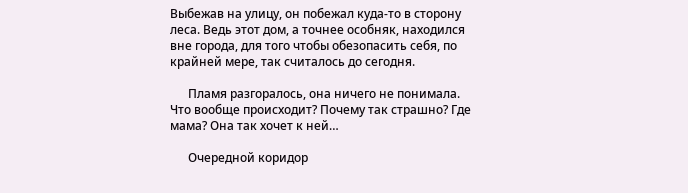Выбежав на улицу, он побежал куда-то в сторону леса. Ведь этот дом, а точнее особняк, находился вне города, для того чтобы обезопасить себя, по крайней мере, так считалось до сегодня.

      Пламя разгоралось, она ничего не понимала. Что вообще происходит? Почему так страшно? Где мама? Она так хочет к ней…

      Очередной коридор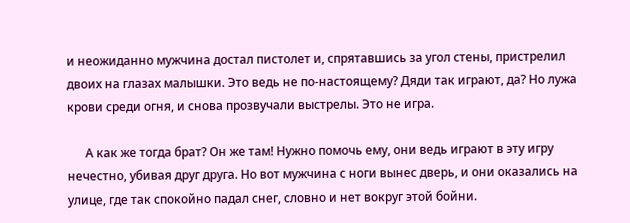и неожиданно мужчина достал пистолет и, спрятавшись за угол стены, пристрелил двоих на глазах малышки. Это ведь не по-настоящему? Дяди так играют, да? Но лужа крови среди огня, и снова прозвучали выстрелы. Это не игра.

      А как же тогда брат? Он же там! Нужно помочь ему, они ведь играют в эту игру нечестно, убивая друг друга. Но вот мужчина с ноги вынес дверь, и они оказались на улице, где так спокойно падал снег, словно и нет вокруг этой бойни.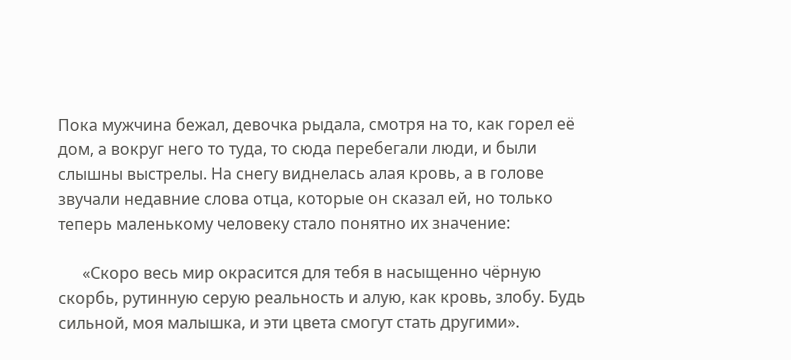Пока мужчина бежал, девочка рыдала, смотря на то, как горел её дом, а вокруг него то туда, то сюда перебегали люди, и были слышны выстрелы. На снегу виднелась алая кровь, а в голове звучали недавние слова отца, которые он сказал ей, но только теперь маленькому человеку стало понятно их значение:

      «Скоро весь мир окрасится для тебя в насыщенно чёрную скорбь, рутинную серую реальность и алую, как кровь, злобу. Будь сильной, моя малышка, и эти цвета смогут стать другими».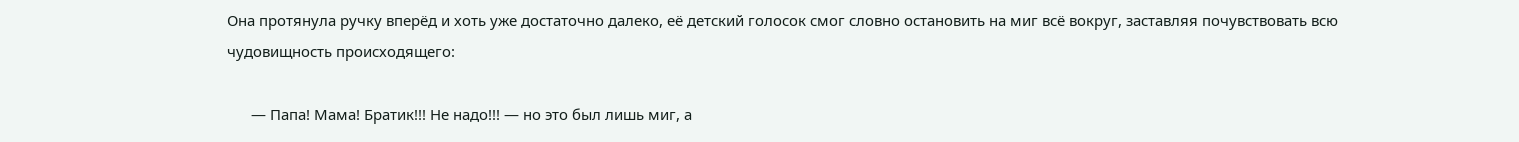Она протянула ручку вперёд и хоть уже достаточно далеко, её детский голосок смог словно остановить на миг всё вокруг, заставляя почувствовать всю чудовищность происходящего:

      — Папа! Мама! Братик!!! Не надо!!! — но это был лишь миг, а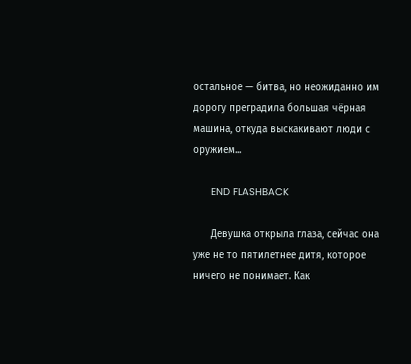остальное — битва, но неожиданно им дорогу преградила большая чёрная машина, откуда выскакивают люди с оружием...

      END FLASHBACK

      Девушка открыла глаза, сейчас она уже не то пятилетнее дитя, которое ничего не понимает. Как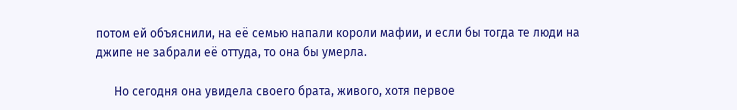потом ей объяснили, на её семью напали короли мафии, и если бы тогда те люди на джипе не забрали её оттуда, то она бы умерла.

      Но сегодня она увидела своего брата, живого, хотя первое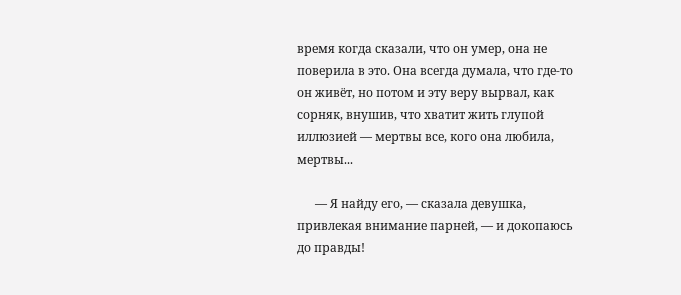время когда сказали, что он умер, она не поверила в это. Она всегда думала, что где-то он живёт, но потом и эту веру вырвал, как сорняк, внушив, что хватит жить глупой иллюзией — мертвы все, кого она любила, мертвы...

      — Я найду его, — сказала девушка, привлекая внимание парней, — и докопаюсь до правды!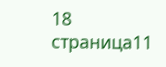18 страница11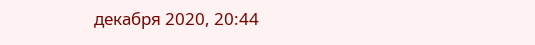декабря 2020, 20:44